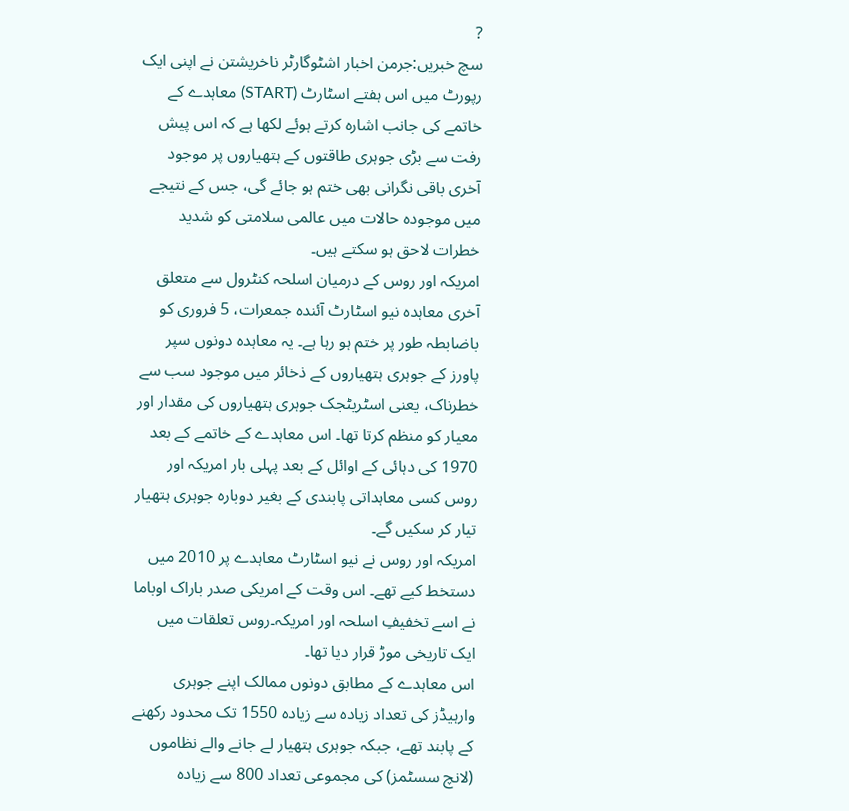?
سچ خبریں:جرمن اخبار اشٹوگارٹر ناخریشتن نے اپنی ایک رپورٹ میں اس ہفتے اسٹارٹ (START) معاہدے کے خاتمے کی جانب اشارہ کرتے ہوئے لکھا ہے کہ اس پیش رفت سے بڑی جوہری طاقتوں کے ہتھیاروں پر موجود آخری باقی نگرانی بھی ختم ہو جائے گی، جس کے نتیجے میں موجودہ حالات میں عالمی سلامتی کو شدید خطرات لاحق ہو سکتے ہیں۔
امریکہ اور روس کے درمیان اسلحہ کنٹرول سے متعلق آخری معاہدہ نیو اسٹارٹ آئندہ جمعرات، 5 فروری کو باضابطہ طور پر ختم ہو رہا ہے۔ یہ معاہدہ دونوں سپر پاورز کے جوہری ہتھیاروں کے ذخائر میں موجود سب سے خطرناک، یعنی اسٹریٹجک جوہری ہتھیاروں کی مقدار اور معیار کو منظم کرتا تھا۔ اس معاہدے کے خاتمے کے بعد 1970 کی دہائی کے اوائل کے بعد پہلی بار امریکہ اور روس کسی معاہداتی پابندی کے بغیر دوبارہ جوہری ہتھیار تیار کر سکیں گے۔
امریکہ اور روس نے نیو اسٹارٹ معاہدے پر 2010 میں دستخط کیے تھے۔ اس وقت کے امریکی صدر باراک اوباما نے اسے تخفیفِ اسلحہ اور امریکہ۔روس تعلقات میں ایک تاریخی موڑ قرار دیا تھا۔
اس معاہدے کے مطابق دونوں ممالک اپنے جوہری وارہیڈز کی تعداد زیادہ سے زیادہ 1550 تک محدود رکھنے کے پابند تھے، جبکہ جوہری ہتھیار لے جانے والے نظاموں (لانچ سسٹمز) کی مجموعی تعداد 800 سے زیادہ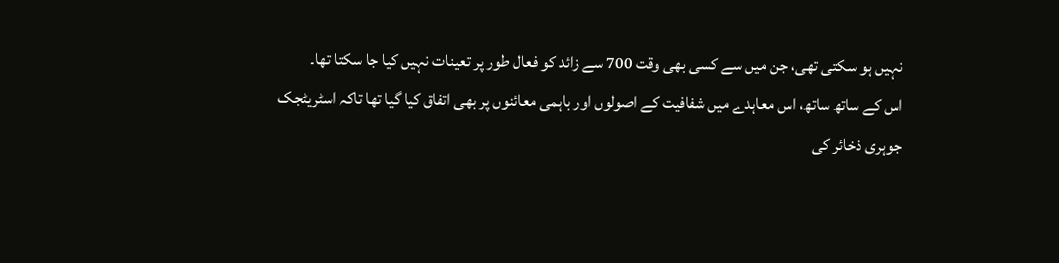نہیں ہو سکتی تھی، جن میں سے کسی بھی وقت 700 سے زائد کو فعال طور پر تعینات نہیں کیا جا سکتا تھا۔
اس کے ساتھ ساتھ، اس معاہدے میں شفافیت کے اصولوں اور باہمی معائنوں پر بھی اتفاق کیا گیا تھا تاکہ اسٹریٹجک جوہری ذخائر کی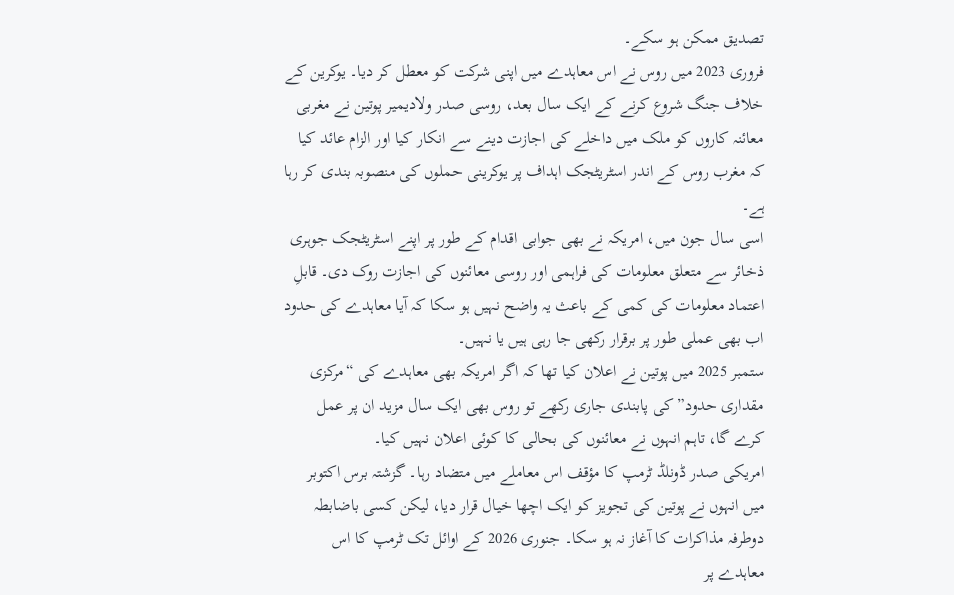تصدیق ممکن ہو سکے۔
فروری 2023 میں روس نے اس معاہدے میں اپنی شرکت کو معطل کر دیا۔ یوکرین کے خلاف جنگ شروع کرنے کے ایک سال بعد، روسی صدر ولادیمیر پوتین نے مغربی معائنہ کاروں کو ملک میں داخلے کی اجازت دینے سے انکار کیا اور الزام عائد کیا کہ مغرب روس کے اندر اسٹریٹجک اہداف پر یوکرینی حملوں کی منصوبہ بندی کر رہا ہے۔
اسی سال جون میں، امریکہ نے بھی جوابی اقدام کے طور پر اپنے اسٹریٹجک جوہری ذخائر سے متعلق معلومات کی فراہمی اور روسی معائنوں کی اجازت روک دی۔ قابلِ اعتماد معلومات کی کمی کے باعث یہ واضح نہیں ہو سکا کہ آیا معاہدے کی حدود اب بھی عملی طور پر برقرار رکھی جا رہی ہیں یا نہیں۔
ستمبر 2025 میں پوتین نے اعلان کیا تھا کہ اگر امریکہ بھی معاہدے کی “مرکزی مقداری حدود” کی پابندی جاری رکھے تو روس بھی ایک سال مزید ان پر عمل کرے گا، تاہم انہوں نے معائنوں کی بحالی کا کوئی اعلان نہیں کیا۔
امریکی صدر ڈونلڈ ٹرمپ کا مؤقف اس معاملے میں متضاد رہا۔ گزشتہ برس اکتوبر میں انہوں نے پوتین کی تجویز کو ایک اچھا خیال قرار دیا، لیکن کسی باضابطہ دوطرفہ مذاکرات کا آغاز نہ ہو سکا۔ جنوری 2026 کے اوائل تک ٹرمپ کا اس معاہدے پر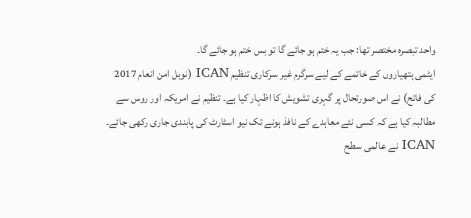واحد تبصرہ مختصر تھا: جب یہ ختم ہو جائے گا تو بس ختم ہو جائے گا۔
ایٹمی ہتھیاروں کے خاتمے کے لیے سرگرم غیر سرکاری تنظیم ICAN (نوبل امن انعام 2017 کی فاتح) نے اس صورتحال پر گہری تشویش کا اظہار کیا ہے۔ تنظیم نے امریکہ اور روس سے مطالبہ کیا ہے کہ کسی نئے معاہدے کے نافذ ہونے تک نیو اسٹارٹ کی پابندی جاری رکھی جائے۔
ICAN نے عالمی سطح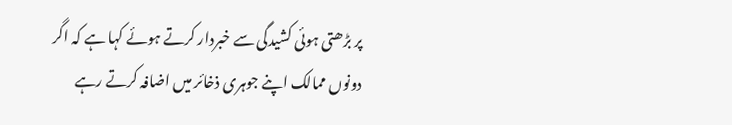پر بڑھتی ہوئی کشیدگی سے خبردار کرتے ہوئے کہا ہے کہ اگر دونوں ممالک اپنے جوہری ذخائر میں اضافہ کرتے رہے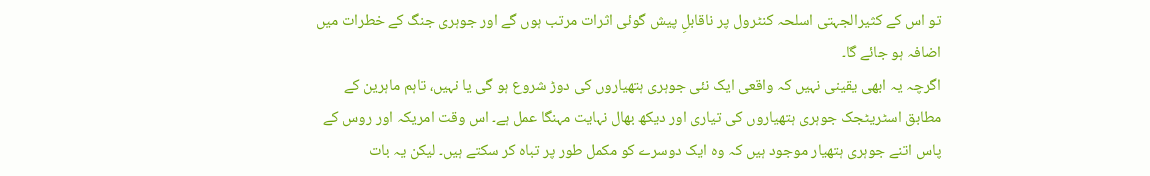تو اس کے کثیرالجہتی اسلحہ کنٹرول پر ناقابلِ پیش گوئی اثرات مرتب ہوں گے اور جوہری جنگ کے خطرات میں اضافہ ہو جائے گا۔
اگرچہ یہ ابھی یقینی نہیں کہ واقعی ایک نئی جوہری ہتھیاروں کی دوڑ شروع ہو گی یا نہیں، تاہم ماہرین کے مطابق اسٹریٹجک جوہری ہتھیاروں کی تیاری اور دیکھ بھال نہایت مہنگا عمل ہے۔ اس وقت امریکہ اور روس کے پاس اتنے جوہری ہتھیار موجود ہیں کہ وہ ایک دوسرے کو مکمل طور پر تباہ کر سکتے ہیں۔ لیکن یہ بات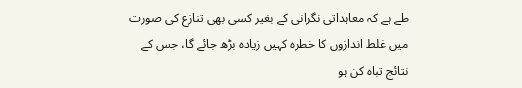طے ہے کہ معاہداتی نگرانی کے بغیر کسی بھی تنازع کی صورت میں غلط اندازوں کا خطرہ کہیں زیادہ بڑھ جائے گا، جس کے نتائج تباہ کن ہو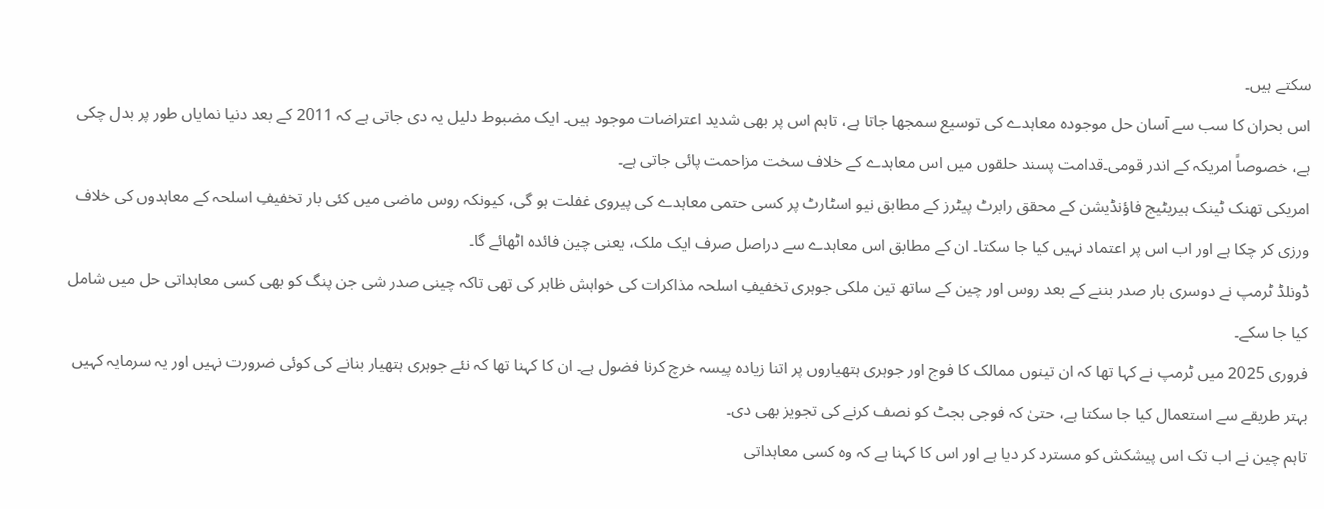سکتے ہیں۔
اس بحران کا سب سے آسان حل موجودہ معاہدے کی توسیع سمجھا جاتا ہے، تاہم اس پر بھی شدید اعتراضات موجود ہیں۔ ایک مضبوط دلیل یہ دی جاتی ہے کہ 2011 کے بعد دنیا نمایاں طور پر بدل چکی ہے، خصوصاً امریکہ کے اندر قومی۔قدامت پسند حلقوں میں اس معاہدے کے خلاف سخت مزاحمت پائی جاتی ہے۔
امریکی تھنک ٹینک ہیریٹیج فاؤنڈیشن کے محقق رابرٹ پیٹرز کے مطابق نیو اسٹارٹ پر کسی حتمی معاہدے کی پیروی غفلت ہو گی، کیونکہ روس ماضی میں کئی بار تخفیفِ اسلحہ کے معاہدوں کی خلاف ورزی کر چکا ہے اور اب اس پر اعتماد نہیں کیا جا سکتا۔ ان کے مطابق اس معاہدے سے دراصل صرف ایک ملک، یعنی چین فائدہ اٹھائے گا۔
ڈونلڈ ٹرمپ نے دوسری بار صدر بننے کے بعد روس اور چین کے ساتھ تین ملکی جوہری تخفیفِ اسلحہ مذاکرات کی خواہش ظاہر کی تھی تاکہ چینی صدر شی جن پنگ کو بھی کسی معاہداتی حل میں شامل کیا جا سکے۔
فروری 2025 میں ٹرمپ نے کہا تھا کہ ان تینوں ممالک کا فوج اور جوہری ہتھیاروں پر اتنا زیادہ پیسہ خرچ کرنا فضول ہے۔ ان کا کہنا تھا کہ نئے جوہری ہتھیار بنانے کی کوئی ضرورت نہیں اور یہ سرمایہ کہیں بہتر طریقے سے استعمال کیا جا سکتا ہے، حتیٰ کہ فوجی بجٹ کو نصف کرنے کی تجویز بھی دی۔
تاہم چین نے اب تک اس پیشکش کو مسترد کر دیا ہے اور اس کا کہنا ہے کہ وہ کسی معاہداتی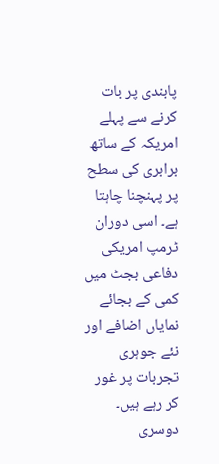پابندی پر بات کرنے سے پہلے امریکہ کے ساتھ برابری کی سطح پر پہنچنا چاہتا ہے۔ اسی دوران ٹرمپ امریکی دفاعی بجٹ میں کمی کے بجائے نمایاں اضافے اور نئے جوہری تجربات پر غور کر رہے ہیں۔
دوسری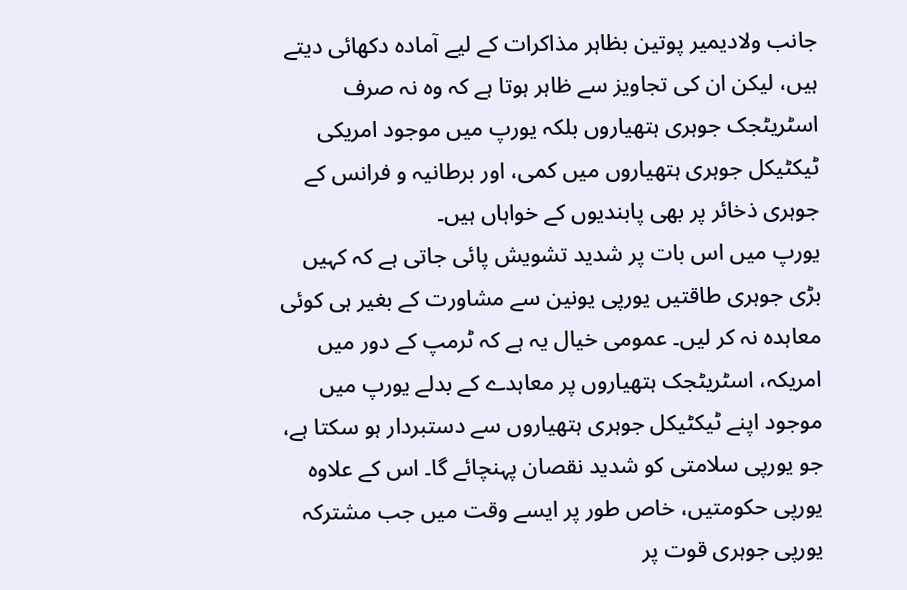جانب ولادیمیر پوتین بظاہر مذاکرات کے لیے آمادہ دکھائی دیتے ہیں، لیکن ان کی تجاویز سے ظاہر ہوتا ہے کہ وہ نہ صرف اسٹریٹجک جوہری ہتھیاروں بلکہ یورپ میں موجود امریکی ٹیکٹیکل جوہری ہتھیاروں میں کمی، اور برطانیہ و فرانس کے جوہری ذخائر پر بھی پابندیوں کے خواہاں ہیں۔
یورپ میں اس بات پر شدید تشویش پائی جاتی ہے کہ کہیں بڑی جوہری طاقتیں یورپی یونین سے مشاورت کے بغیر ہی کوئی معاہدہ نہ کر لیں۔ عمومی خیال یہ ہے کہ ٹرمپ کے دور میں امریکہ، اسٹریٹجک ہتھیاروں پر معاہدے کے بدلے یورپ میں موجود اپنے ٹیکٹیکل جوہری ہتھیاروں سے دستبردار ہو سکتا ہے، جو یورپی سلامتی کو شدید نقصان پہنچائے گا۔ اس کے علاوہ یورپی حکومتیں، خاص طور پر ایسے وقت میں جب مشترکہ یورپی جوہری قوت پر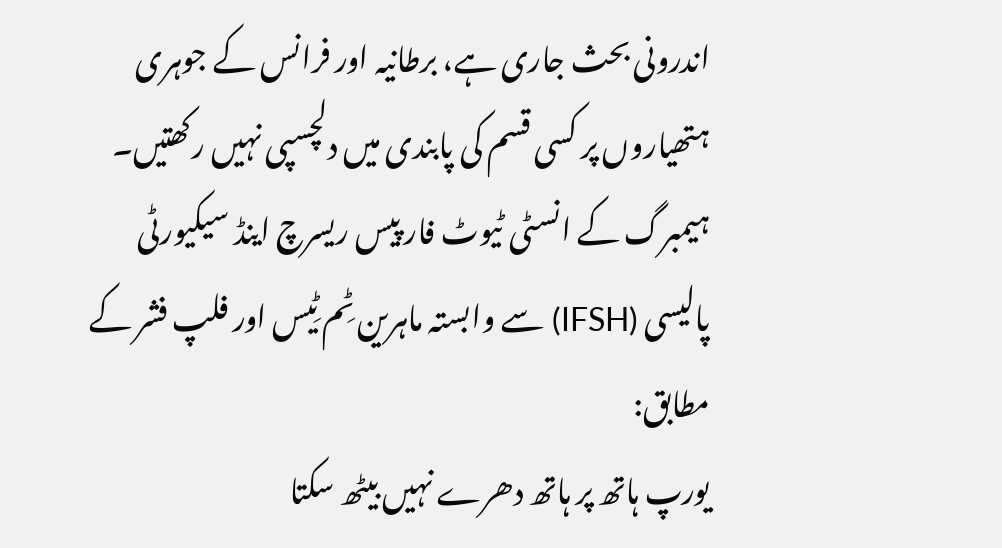اندرونی بحث جاری ہے، برطانیہ اور فرانس کے جوہری ہتھیاروں پر کسی قسم کی پابندی میں دلچسپی نہیں رکھتیں۔
ہیمبرگ کے انسٹی ٹیوٹ فار پیس ریسرچ اینڈ سیکیورٹی پالیسی (IFSH) سے وابستہ ماہرین ٹِم ٹِیس اور فلپ فشر کے مطابق:
یورپ ہاتھ پر ہاتھ دھرے نہیں بیٹھ سکتا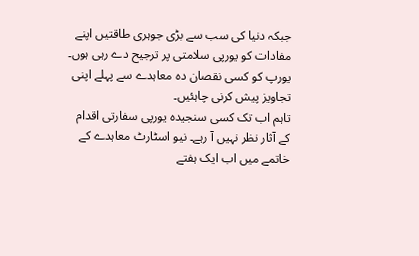جبکہ دنیا کی سب سے بڑی جوہری طاقتیں اپنے مفادات کو یورپی سلامتی پر ترجیح دے رہی ہوں۔ یورپ کو کسی نقصان دہ معاہدے سے پہلے اپنی تجاویز پیش کرنی چاہئیں۔
تاہم اب تک کسی سنجیدہ یورپی سفارتی اقدام کے آثار نظر نہیں آ رہے۔ نیو اسٹارٹ معاہدے کے خاتمے میں اب ایک ہفتے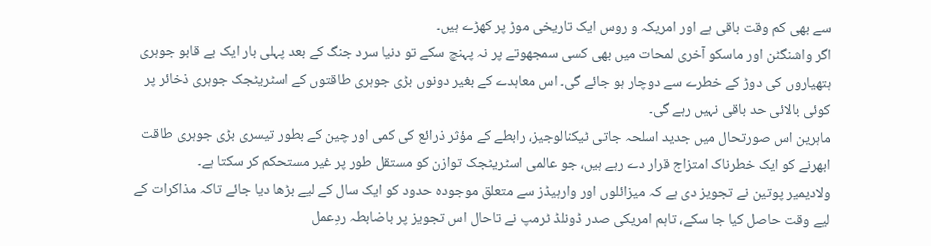سے بھی کم وقت باقی ہے اور امریکہ و روس ایک تاریخی موڑ پر کھڑے ہیں۔
اگر واشنگٹن اور ماسکو آخری لمحات میں بھی کسی سمجھوتے پر نہ پہنچ سکے تو دنیا سرد جنگ کے بعد پہلی بار ایک بے قابو جوہری ہتھیاروں کی دوڑ کے خطرے سے دوچار ہو جائے گی۔ اس معاہدے کے بغیر دونوں بڑی جوہری طاقتوں کے اسٹریٹجک جوہری ذخائر پر کوئی بالائی حد باقی نہیں رہے گی۔
ماہرین اس صورتحال میں جدید اسلحہ جاتی ٹیکنالوجیز، رابطے کے مؤثر ذرائع کی کمی اور چین کے بطور تیسری بڑی جوہری طاقت ابھرنے کو ایک خطرناک امتزاج قرار دے رہے ہیں، جو عالمی اسٹریٹجک توازن کو مستقل طور پر غیر مستحکم کر سکتا ہے۔
ولادیمیر پوتین نے تجویز دی ہے کہ میزائلوں اور وارہیڈز سے متعلق موجودہ حدود کو ایک سال کے لیے بڑھا دیا جائے تاکہ مذاکرات کے لیے وقت حاصل کیا جا سکے، تاہم امریکی صدر ڈونلڈ ٹرمپ نے تاحال اس تجویز پر باضابطہ ردِعمل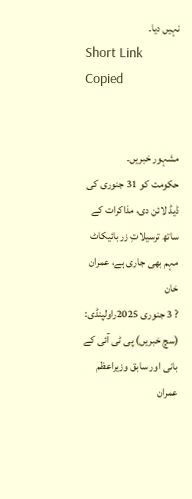نہیں دیا۔
Short Link
Copied


مشہور خبریں۔
حکومت کو 31 جنوری کی ڈیڈ لائن دی، مذاکرات کے ساتھ ترسیلاتِ زر بائیکاٹ مہم بھی جاری ہے، عمران خان
? 3 جنوری 2025راولپنڈی: (سچ خبریں) پی ٹی آئی کے بانی اور سابق وزیراعظم عمران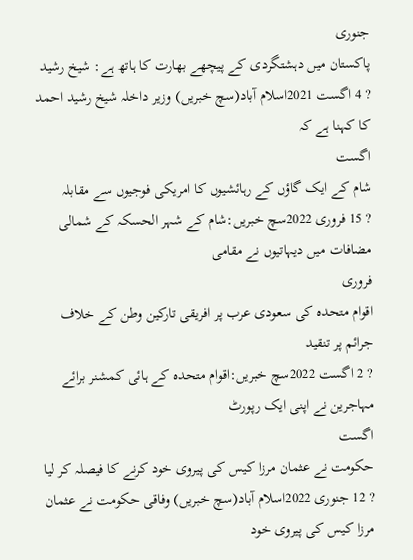جنوری
پاکستان میں دہشتگردی کے پیچھے بھارت کا ہاتھ ہے: شیخ رشید
? 4 اگست 2021اسلام آباد(سچ خبریں) وزیر داخلہ شیخ رشید احمد کا کہنا ہے کہ
اگست
شام کے ایک گاؤں کے رہائشیوں کا امریکی فوجیوں سے مقابلہ
? 15 فروری 2022سچ خبریں:شام کے شہر الحسکہ کے شمالی مضافات میں دیہاتیوں نے مقامی
فروری
اقوام متحدہ کی سعودی عرب پر افریقی تارکین وطن کے خلاف جرائم پر تنقید
? 2 اگست 2022سچ خبریں:اقوام متحدہ کے ہائی کمشنر برائے مہاجرین نے اپنی ایک رپورٹ
اگست
حکومت نے عثمان مرزا کیس کی پیروی خود کرنے کا فیصلہ کر لیا
? 12 جنوری 2022اسلام آباد(سچ خبریں) وفاقی حکومت نے عثمان مرزا کیس کی پیروی خود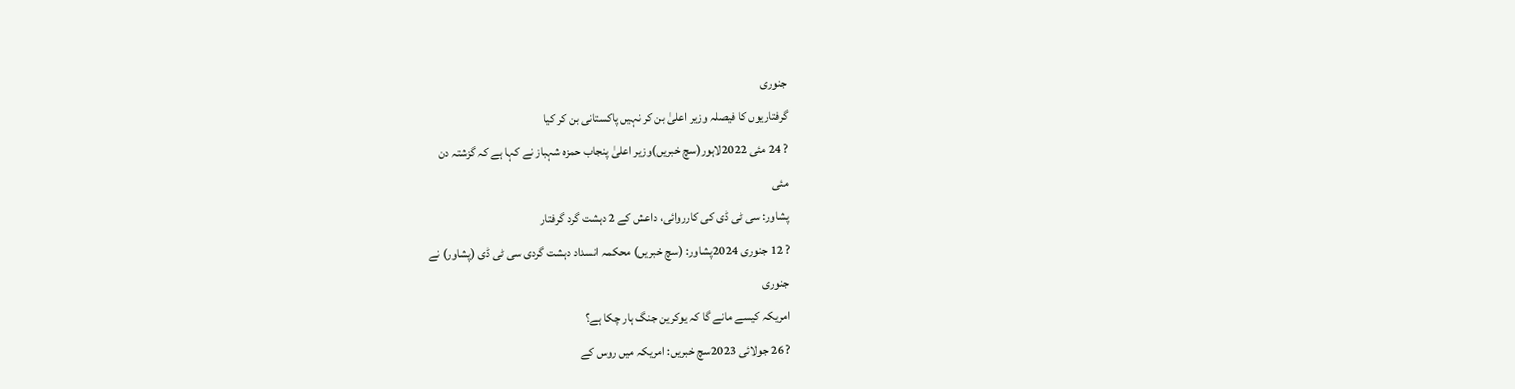جنوری
گرفتاریوں کا فیصلہ وزیر اعلیٰ بن کر نہیں پاکستانی بن کر کیا
? 24 مئی 2022لاہور(سچ خبریں)وزیر اعلیٰ پنجاب حمزہ شہباز نے کہا ہے کہ گزشتہ دن
مئی
پشاور: سی ٹی ڈی کی کارروائی، داعش کے 2 دہشت گرد گرفتار
? 12 جنوری 2024پشاور: (سچ خبریں) محکمہ انسداد دہشت گردی سی ٹی ڈی (پشاور) نے
جنوری
امریکہ کیسے مانے گا کہ یوکرین جنگ ہار چکا ہے؟
? 26 جولائی 2023سچ خبریں: امریکہ میں روس کے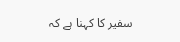سفیر کا کہنا ہے کہ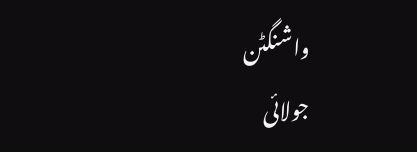واشنگٹن
جولائی